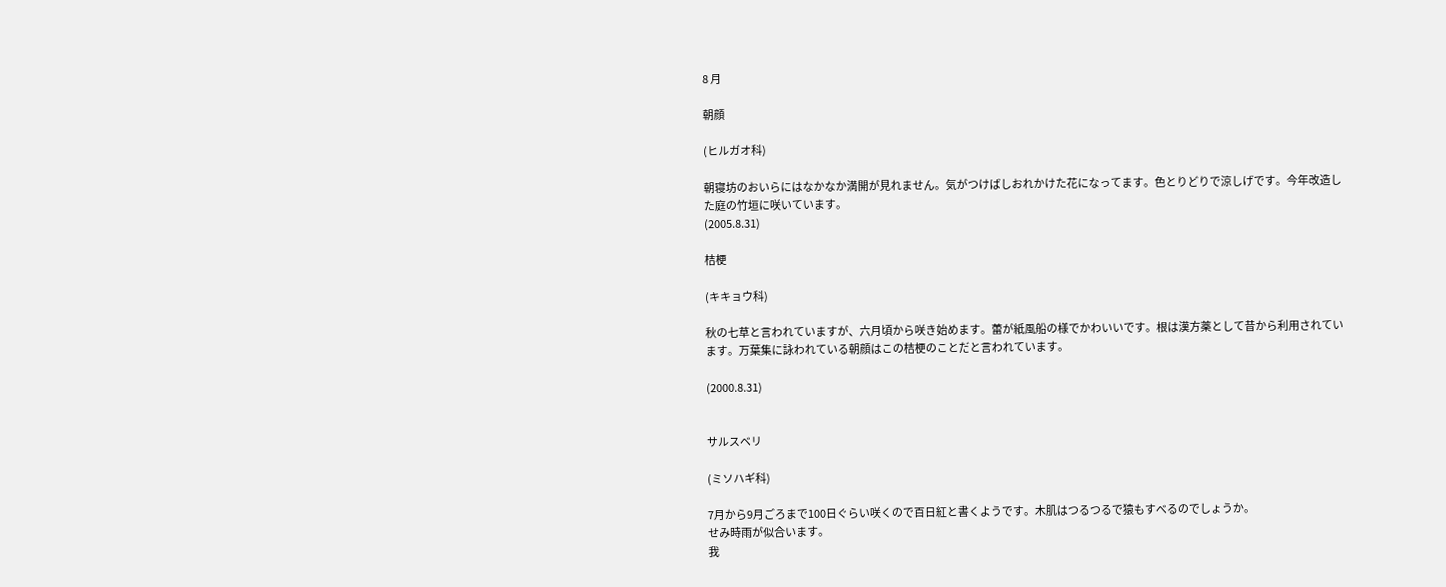8 月

朝顔

(ヒルガオ科)

朝寝坊のおいらにはなかなか満開が見れません。気がつけばしおれかけた花になってます。色とりどりで涼しげです。今年改造した庭の竹垣に咲いています。
(2005.8.31)

桔梗

(キキョウ科)

秋の七草と言われていますが、六月頃から咲き始めます。蕾が紙風船の様でかわいいです。根は漢方薬として昔から利用されています。万葉集に詠われている朝顔はこの桔梗のことだと言われています。

(2000.8.31)


サルスベリ

(ミソハギ科)

7月から9月ごろまで100日ぐらい咲くので百日紅と書くようです。木肌はつるつるで猿もすべるのでしょうか。
せみ時雨が似合います。
我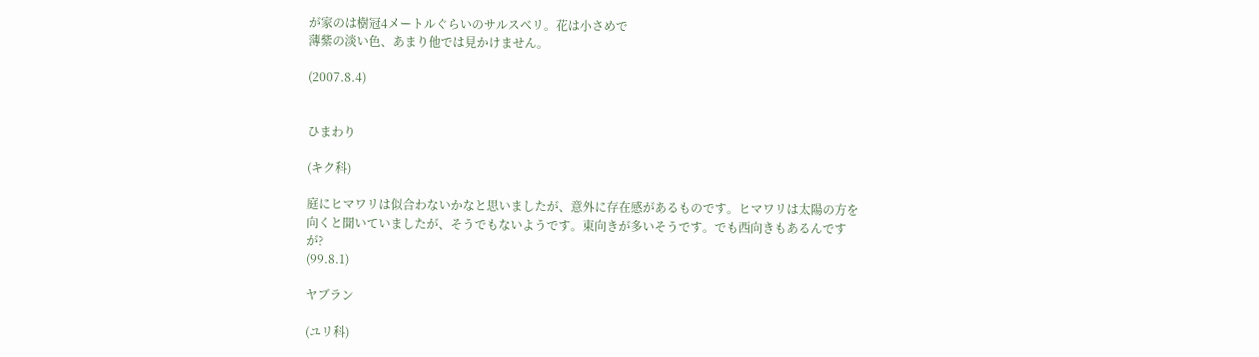が家のは樹冠4メートルぐらいのサルスベリ。花は小さめで
薄紫の淡い色、あまり他では見かけません。

(2007.8.4)


ひまわり

(キク科)

庭にヒマワリは似合わないかなと思いましたが、意外に存在感があるものです。ヒマワリは太陽の方を向くと聞いていましたが、そうでもないようです。東向きが多いそうです。でも西向きもあるんですが?
(99.8.1)

ヤブラン

(ユリ科)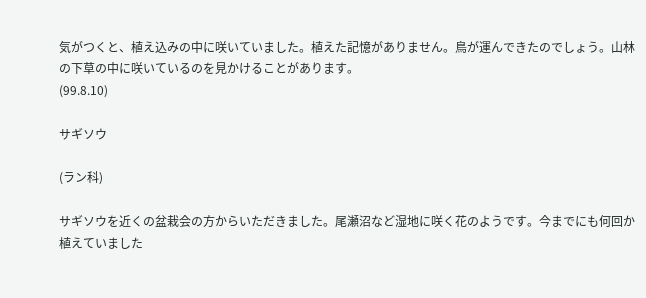気がつくと、植え込みの中に咲いていました。植えた記憶がありません。鳥が運んできたのでしょう。山林の下草の中に咲いているのを見かけることがあります。
(99.8.10)

サギソウ

(ラン科)

サギソウを近くの盆栽会の方からいただきました。尾瀬沼など湿地に咲く花のようです。今までにも何回か植えていました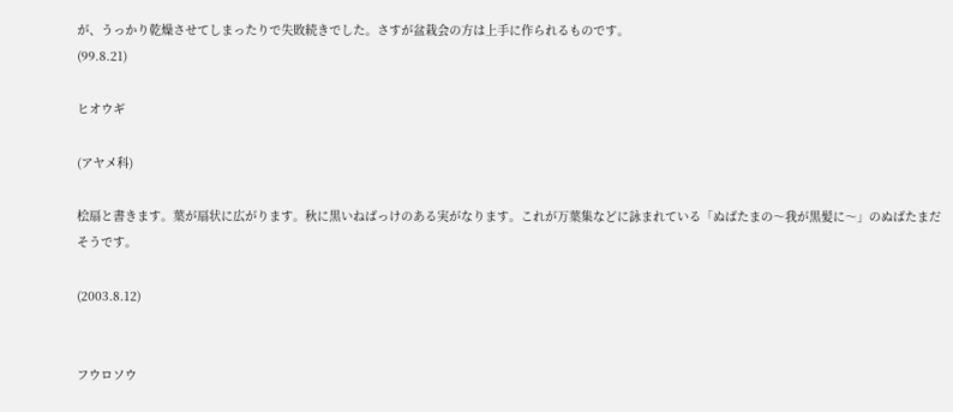が、うっかり乾燥させてしまったりで失敗続きでした。さすが盆栽会の方は上手に作られるものです。
(99.8.21)

ヒオウギ

(アヤメ科)

桧扇と書きます。葉が扇状に広がります。秋に黒いねばっけのある実がなります。これが万葉集などに詠まれている「ぬばたまの〜我が黒髪に〜」のぬばたまだそうです。

(2003.8.12)


フウロソウ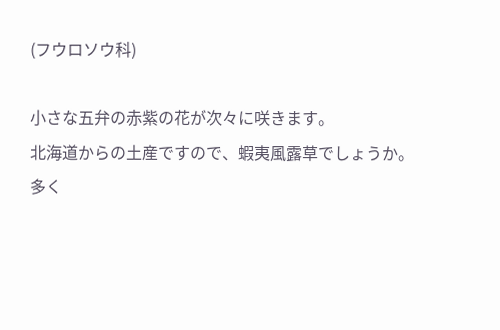(フウロソウ科)

小さな五弁の赤紫の花が次々に咲きます。
北海道からの土産ですので、蝦夷風露草でしょうか。多く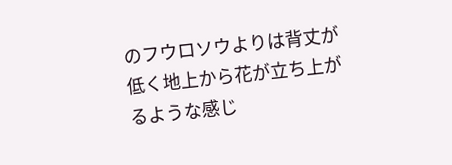のフウロソウよりは背丈が低く地上から花が立ち上がるような感じ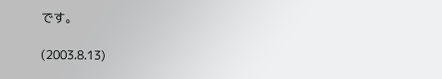です。

(2003.8.13)